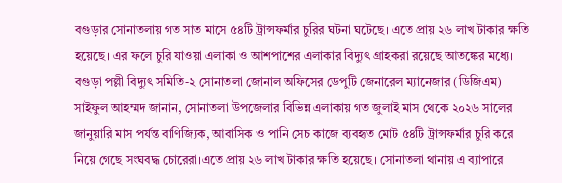বগুড়ার সোনাতলায় গত সাত মাসে ৫৪টি ট্রান্সফর্মার চুরির ঘটনা ঘটেছে। এতে প্রায় ২৬ লাখ টাকার ক্ষতি হয়েছে। এর ফলে চুরি যাওয়া এলাকা ও আশপাশের এলাকার বিদ্যুৎ গ্রাহকরা রয়েছে আতঙ্কের মধ্যে। বগুড়া পল্লী বিদ্যুৎ সমিতি-২ সোনাতলা জোনাল অফিসের ডেপুটি জেনারেল ম্যানেজার (ডিজিএম) সাইফুল আহম্মদ জানান, সোনাতলা উপজেলার বিভিন্ন এলাকায় গত জুলাই মাস থেকে ২০২৬ সালের জানুয়ারি মাস পর্যন্ত বাণিজ্যিক, আবাসিক ও পানি সেচ কাজে ব্যবহৃত মোট ৫৪টি ট্রান্সফর্মার চুরি করে নিয়ে গেছে সংঘবদ্ধ চোরেরা।এতে প্রায় ২৬ লাখ টাকার ক্ষতি হয়েছে। সোনাতলা থানায় এ ব্যাপারে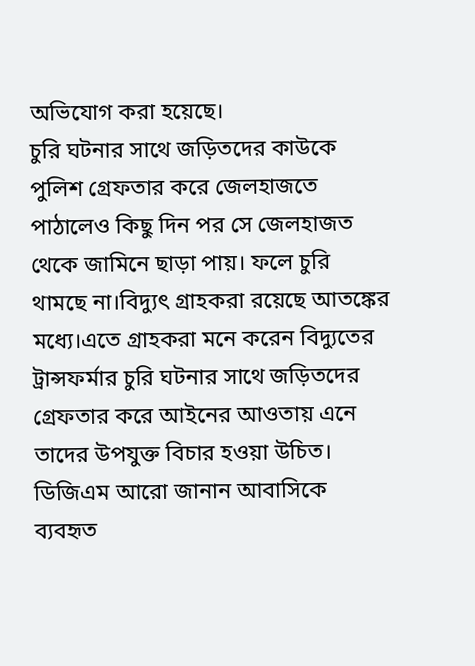অভিযোগ করা হয়েছে।
চুরি ঘটনার সাথে জড়িতদের কাউকে পুলিশ গ্রেফতার করে জেলহাজতে পাঠালেও কিছু দিন পর সে জেলহাজত থেকে জামিনে ছাড়া পায়। ফলে চুরি থামছে না।বিদ্যুৎ গ্রাহকরা রয়েছে আতঙ্কের মধ্যে।এতে গ্রাহকরা মনে করেন বিদ্যুতের ট্রান্সফর্মার চুরি ঘটনার সাথে জড়িতদের গ্রেফতার করে আইনের আওতায় এনে তাদের উপযুক্ত বিচার হওয়া উচিত। ডিজিএম আরো জানান আবাসিকে ব্যবহৃত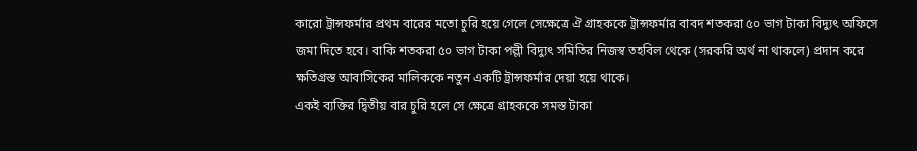কারো ট্রান্সফর্মার প্রথম বারের মতো চুরি হয়ে গেলে সেক্ষেত্রে ঐ গ্রাহককে ট্রান্সফর্মার বাবদ শতকরা ৫০ ভাগ টাকা বিদ্যুৎ অফিসে জমা দিতে হবে। বাকি শতকরা ৫০ ভাগ টাকা পল্লী বিদ্যুৎ সমিতির নিজস্ব তহবিল থেকে (সরকরি অর্থ না থাকলে) প্রদান করে ক্ষতিগ্রস্ত আবাসিকের মালিককে নতুন একটি ট্রান্সফর্মার দেয়া হয়ে থাকে।
একই ব্যক্তির দ্বিতীয় বার চুরি হলে সে ক্ষেত্রে গ্রাহককে সমস্ত টাকা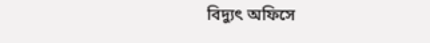বিদ্যুৎ অফিসে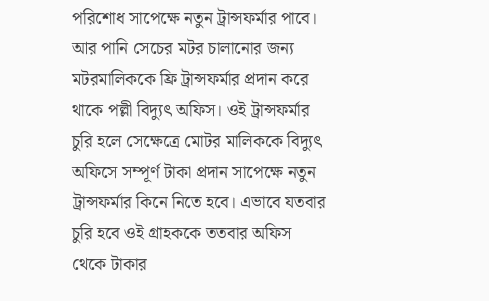পরিশোধ সাপেক্ষে নতুন ট্রান্সফর্মার পাবে। আর পানি সেচের মটর চালানোর জন্য মটরমালিককে ফ্রি ট্রান্সফর্মার প্রদান করে থাকে পল্লী বিদ্যুৎ অফিস। ওই ট্রান্সফর্মার চুরি হলে সেক্ষেত্রে মোটর মালিককে বিদ্যুৎ অফিসে সম্পূর্ণ টাকা প্রদান সাপেক্ষে নতুন ট্রান্সফর্মার কিনে নিতে হবে। এভাবে যতবার চুরি হবে ওই গ্রাহককে ততবার অফিস থেকে টাকার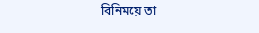বিনিময়ে তা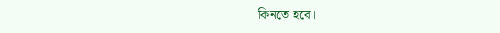কিনতে হবে।